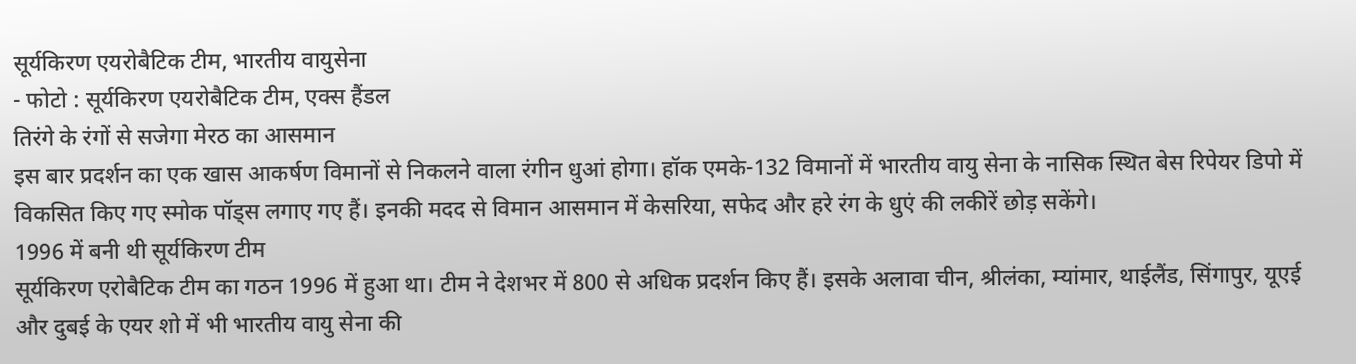सूर्यकिरण एयरोबैटिक टीम, भारतीय वायुसेना
- फोटो : सूर्यकिरण एयरोबैटिक टीम, एक्स हैंडल
तिरंगे के रंगों से सजेगा मेरठ का आसमान
इस बार प्रदर्शन का एक खास आकर्षण विमानों से निकलने वाला रंगीन धुआं होगा। हॉक एमके-132 विमानों में भारतीय वायु सेना के नासिक स्थित बेस रिपेयर डिपो में विकसित किए गए स्मोक पॉड्स लगाए गए हैं। इनकी मदद से विमान आसमान में केसरिया, सफेद और हरे रंग के धुएं की लकीरें छोड़ सकेंगे।
1996 में बनी थी सूर्यकिरण टीम
सूर्यकिरण एरोबैटिक टीम का गठन 1996 में हुआ था। टीम ने देशभर में 800 से अधिक प्रदर्शन किए हैं। इसके अलावा चीन, श्रीलंका, म्यांमार, थाईलैंड, सिंगापुर, यूएई और दुबई के एयर शो में भी भारतीय वायु सेना की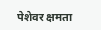पेशेवर क्षमता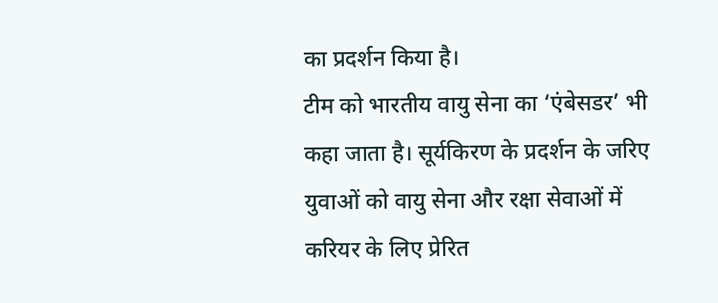का प्रदर्शन किया है।
टीम को भारतीय वायु सेना का ‘एंबेसडर’ भी कहा जाता है। सूर्यकिरण के प्रदर्शन के जरिए युवाओं को वायु सेना और रक्षा सेवाओं में करियर के लिए प्रेरित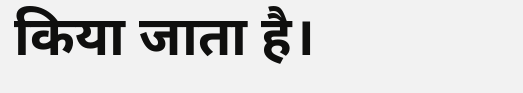किया जाता है।